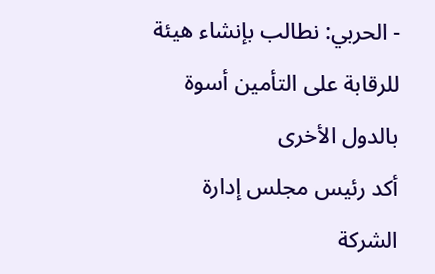- الحربي: نطالب بإنشاء هيئة للرقابة على التأمين أسوة بالدول الأخرى
أكد رئيس مجلس إدارة الشركة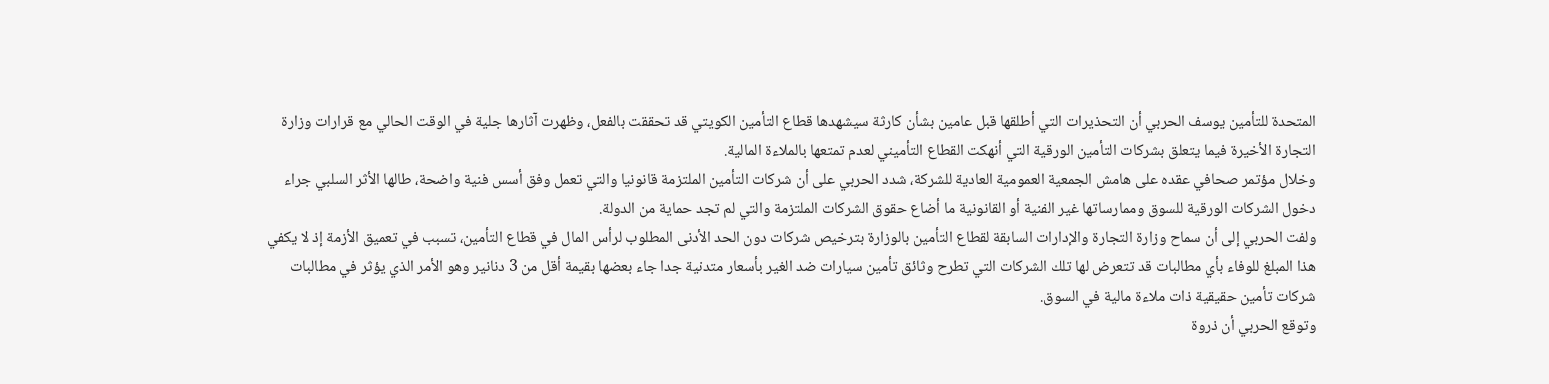المتحدة للتأمين يوسف الحربي أن التحذيرات التي أطلقها قبل عامين بشأن كارثة سيشهدها قطاع التأمين الكويتي قد تحققت بالفعل، وظهرت آثارها جلية في الوقت الحالي مع قرارات وزارة التجارة الأخيرة فيما يتعلق بشركات التأمين الورقية التي أنهكت القطاع التأميني لعدم تمتعها بالملاءة المالية.
وخلال مؤتمر صحافي عقده على هامش الجمعية العمومية العادية للشركة، شدد الحربي على أن شركات التأمين الملتزمة قانونيا والتي تعمل وفق أسس فنية واضحة، طالها الأثر السلبي جراء دخول الشركات الورقية للسوق وممارساتها غير الفنية أو القانونية ما أضاع حقوق الشركات الملتزمة والتي لم تجد حماية من الدولة.
ولفت الحربي إلى أن سماح وزارة التجارة والإدارات السابقة لقطاع التأمين بالوزارة بترخيص شركات دون الحد الأدنى المطلوب لرأس المال في قطاع التأمين، تسبب في تعميق الأزمة إذ لا يكفي هذا المبلغ للوفاء بأي مطالبات قد تتعرض لها تلك الشركات التي تطرح وثائق تأمين سيارات ضد الغير بأسعار متدنية جدا جاء بعضها بقيمة أقل من 3 دنانير وهو الأمر الذي يؤثر في مطالبات شركات تأمين حقيقية ذات ملاءة مالية في السوق.
وتوقع الحربي أن ذروة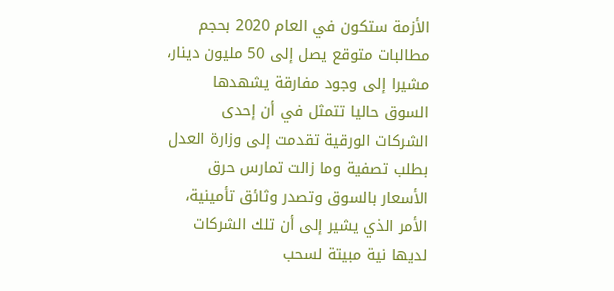الأزمة ستكون في العام 2020 بحجم مطالبات متوقع يصل إلى 50 مليون دينار، مشيرا إلى وجود مفارقة يشهدها السوق حاليا تتمثل في أن إحدى الشركات الورقية تقدمت إلى وزارة العدل بطلب تصفية وما زالت تمارس حرق الأسعار بالسوق وتصدر وثائق تأمينية، الأمر الذي يشير إلى أن تلك الشركات لديها نية مبيتة لسحب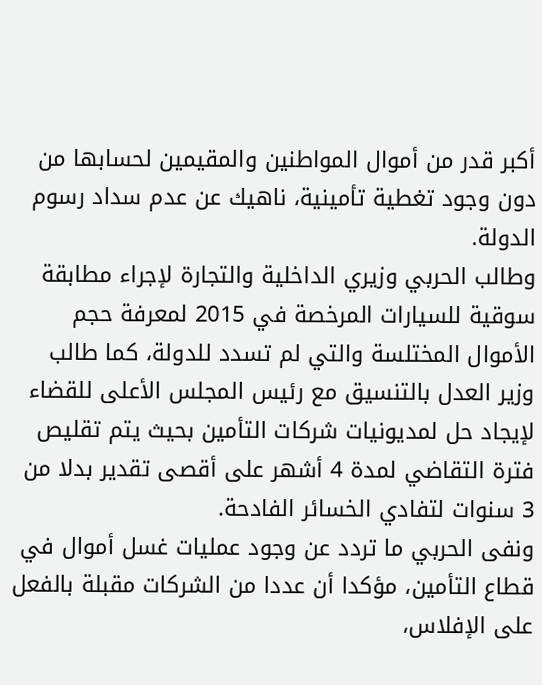أكبر قدر من أموال المواطنين والمقيمين لحسابها من دون وجود تغطية تأمينية، ناهيك عن عدم سداد رسوم الدولة.
وطالب الحربي وزيري الداخلية والتجارة لإجراء مطابقة سوقية للسيارات المرخصة في 2015 لمعرفة حجم الأموال المختلسة والتي لم تسدد للدولة، كما طالب وزير العدل بالتنسيق مع رئيس المجلس الأعلى للقضاء لإيجاد حل لمديونيات شركات التأمين بحيث يتم تقليص فترة التقاضي لمدة 4 أشهر على أقصى تقدير بدلا من 3 سنوات لتفادي الخسائر الفادحة.
ونفى الحربي ما تردد عن وجود عمليات غسل أموال في قطاع التأمين، مؤكدا أن عددا من الشركات مقبلة بالفعل على الإفلاس،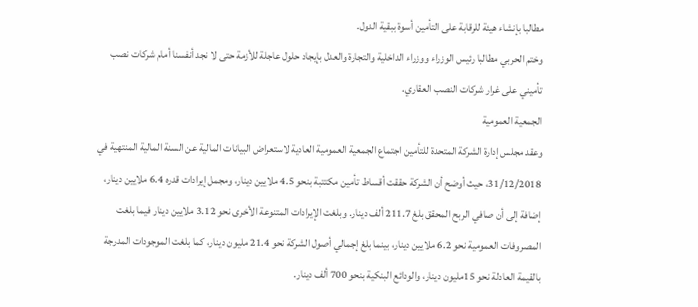مطالبا بإنشاء هيئة للرقابة على التأمين أسوة ببقية الدول.
وختم الحربي مطالبا رئيس الوزراء ووزراء الداخلية والتجارة والعدل بإيجاد حلول عاجلة للأزمة حتى لا نجد أنفسنا أمام شركات نصب تأميني على غرار شركات النصب العقاري.
الجمعية العمومية
وعقد مجلس إدارة الشركة المتحدة للتأمين اجتماع الجمعية العمومية العادية لاستعراض البيانات المالية عن السنة المالية المنتهية في 31/12/2018، حيث أوضح أن الشركة حققت أقساط تأمين مكتتبة بنحو 4.5 ملايين دينار، ومجمل إيرادات قدره 6.4 ملايين دينار، إضافة إلى أن صافي الربح المحقق بلغ 211.7 ألف دينار. وبلغت الإيرادات المتنوعة الأخرى نحو 3.12 ملايين دينار فيما بلغت المصروفات العمومية نحو 6.2 ملايين دينار، بينما بلغ إجمالي أصول الشركة نحو 21.4 مليون دينار، كما بلغت الموجودات المدرجة بالقيمة العادلة نحو 15مليون دينار، والودائع البنكية بنحو 700 ألف دينار.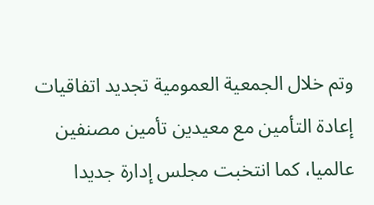وتم خلال الجمعية العمومية تجديد اتفاقيات إعادة التأمين مع معيدين تأمين مصنفين عالميا، كما انتخبت مجلس إدارة جديدا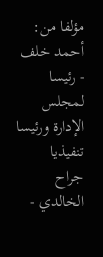مؤلفا من:
أحمد خلف - رئيسا لمجلس الإدارة ورئيسا تنفيذيا
جراح الخالدي -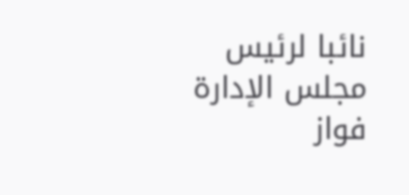نائبا لرئيس مجلس الإدارة
فواز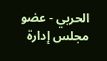الحربي - عضو مجلس إدارة